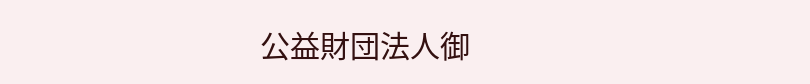公益財団法人御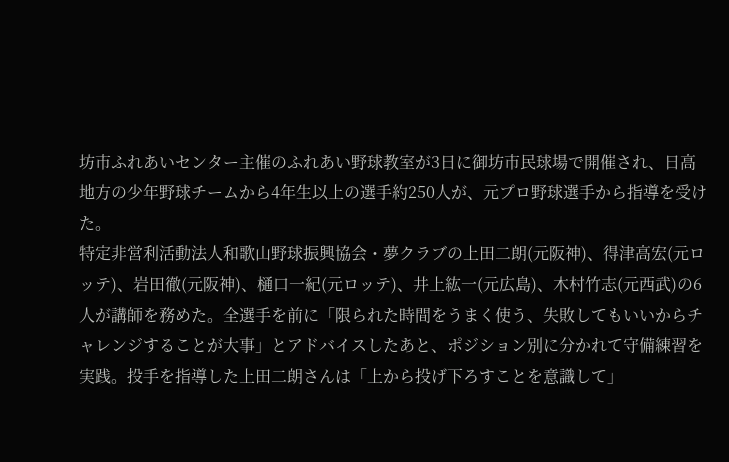坊市ふれあいセンター主催のふれあい野球教室が3日に御坊市民球場で開催され、日高地方の少年野球チームから4年生以上の選手約250人が、元プロ野球選手から指導を受けた。
特定非営利活動法人和歌山野球振興協会・夢クラブの上田二朗(元阪神)、得津高宏(元ロッテ)、岩田徹(元阪神)、樋口一紀(元ロッテ)、井上紘一(元広島)、木村竹志(元西武)の6人が講師を務めた。全選手を前に「限られた時間をうまく使う、失敗してもいいからチャレンジすることが大事」とアドバイスしたあと、ポジション別に分かれて守備練習を実践。投手を指導した上田二朗さんは「上から投げ下ろすことを意識して」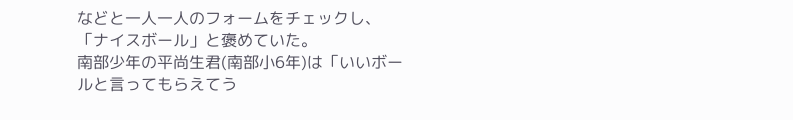などと一人一人のフォームをチェックし、「ナイスボール」と褒めていた。
南部少年の平尚生君(南部小6年)は「いいボールと言ってもらえてう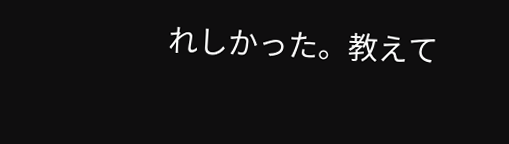れしかった。教えて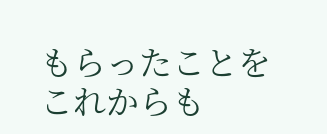もらったことをこれからも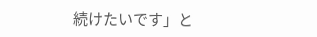続けたいです」と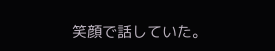笑顔で話していた。